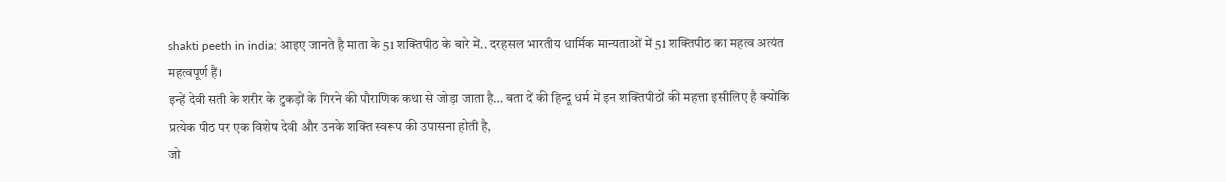shakti peeth in india: आइए जानते है माता के 51 शक्तिपीठ के बारे में.. दरहसल भारतीय धार्मिक मान्यताओं में 51 शक्तिपीठ का महत्व अत्यंत महत्वपूर्ण हैं।
इन्हें देवी सती के शरीर के टुकड़ों के गिरने की पौराणिक कथा से जोड़ा जाता है… बता दें की हिन्दू धर्म में इन शक्तिपीठों की महत्ता इसीलिए है क्योंकि प्रत्येक पीठ पर एक विशेष देवी और उनके शक्ति स्वरूप की उपासना होती है,
जो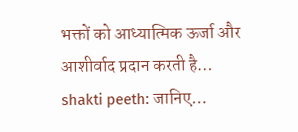भक्तों को आध्यात्मिक ऊर्जा और आशीर्वाद प्रदान करती है…
shakti peeth: जानिए…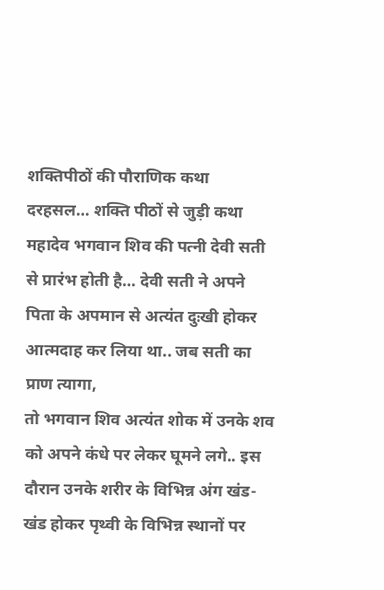शक्तिपीठों की पौराणिक कथा
दरहसल… शक्ति पीठों से जुड़ी कथा महादेव भगवान शिव की पत्नी देवी सती से प्रारंभ होती है… देवी सती ने अपने पिता के अपमान से अत्यंत दुःखी होकर आत्मदाह कर लिया था.. जब सती का प्राण त्यागा,
तो भगवान शिव अत्यंत शोक में उनके शव को अपने कंधे पर लेकर घूमने लगे.. इस दौरान उनके शरीर के विभिन्न अंग खंड-खंड होकर पृथ्वी के विभिन्न स्थानों पर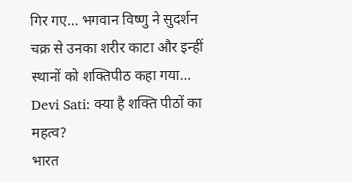गिर गए… भगवान विष्णु ने सुदर्शन चक्र से उनका शरीर काटा और इन्हीं स्थानों को शक्तिपीठ कहा गया…
Devi Sati: क्या है शक्ति पीठों का महत्व?
भारत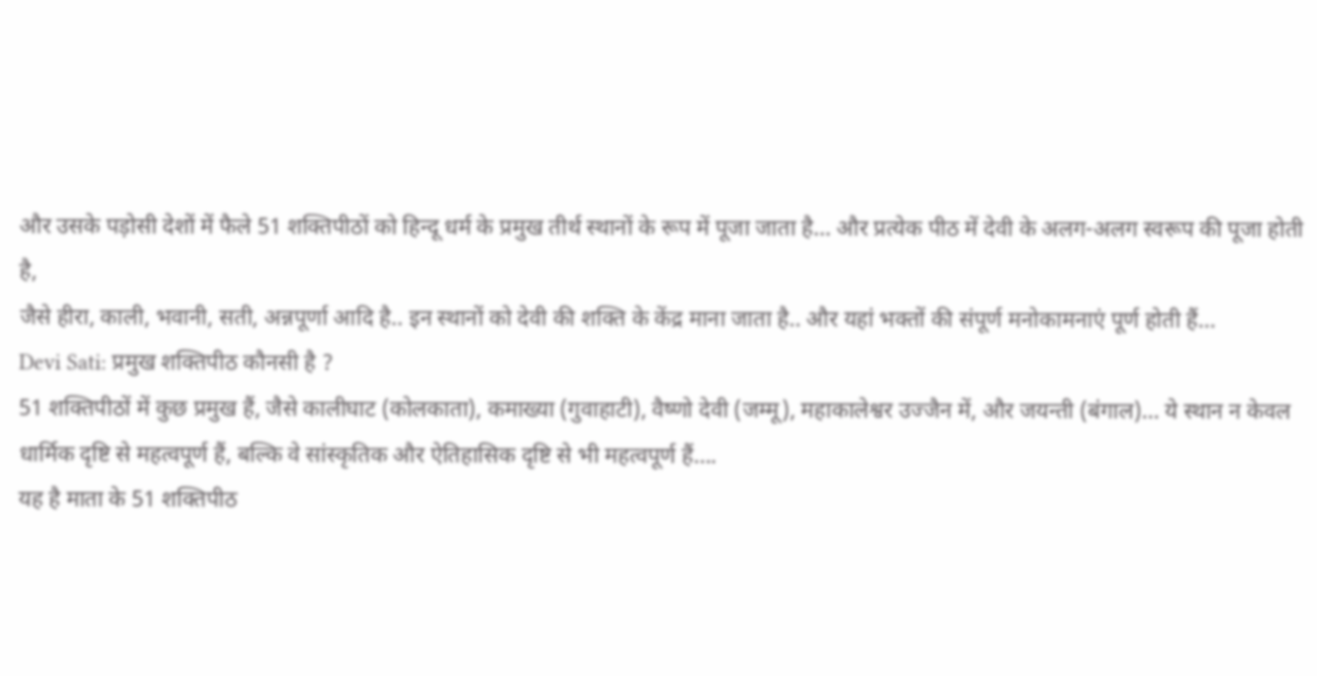और उसके पड़ोसी देशों में फैले 51 शक्तिपीठों को हिन्दू धर्म के प्रमुख तीर्थ स्थानों के रूप में पूजा जाता है… और प्रत्येक पीठ में देवी के अलग-अलग स्वरूप की पूजा होती है,
जैसे हीरा, काली, भवानी, सती, अन्नपूर्णा आदि है.. इन स्थानों को देवी की शक्ति के केंद्र माना जाता है.. और यहां भक्तों की संपूर्ण मनोकामनाएं पूर्ण होती हैं…
Devi Sati: प्रमुख शक्तिपीठ कौनसी है ?
51 शक्तिपीठों में कुछ प्रमुख हैं, जैसे कालीघाट (कोलकाता), कमाख्या (गुवाहाटी), वैष्णो देवी (जम्मू), महाकालेश्वर उज्जैन में, और जयन्ती (बंगाल)… ये स्थान न केवल धार्मिक दृष्टि से महत्वपूर्ण हैं, बल्कि वे सांस्कृतिक और ऐतिहासिक दृष्टि से भी महत्वपूर्ण हैं….
यह है माता के 51 शक्तिपीठ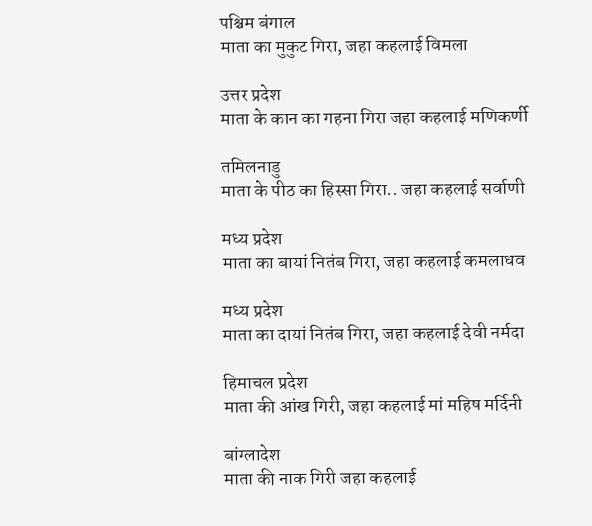पश्चिम बंगाल
माता का मुकुट गिरा, जहा कहलाई विमला

उत्तर प्रदेश
माता के कान का गहना गिरा जहा कहलाई मणिकर्णी

तमिलनाडु
माता के पीठ का हिस्सा गिरा.. जहा कहलाई सर्वाणी

मध्य प्रदेश
माता का बायां नितंब गिरा, जहा कहलाई कमलाधव

मध्य प्रदेश
माता का दायां नितंब गिरा, जहा कहलाई देवी नर्मदा

हिमाचल प्रदेश
माता की आंख गिरी, जहा कहलाई मां महिष मर्दिनी

बांग्लादेश
माता की नाक गिरी जहा कहलाई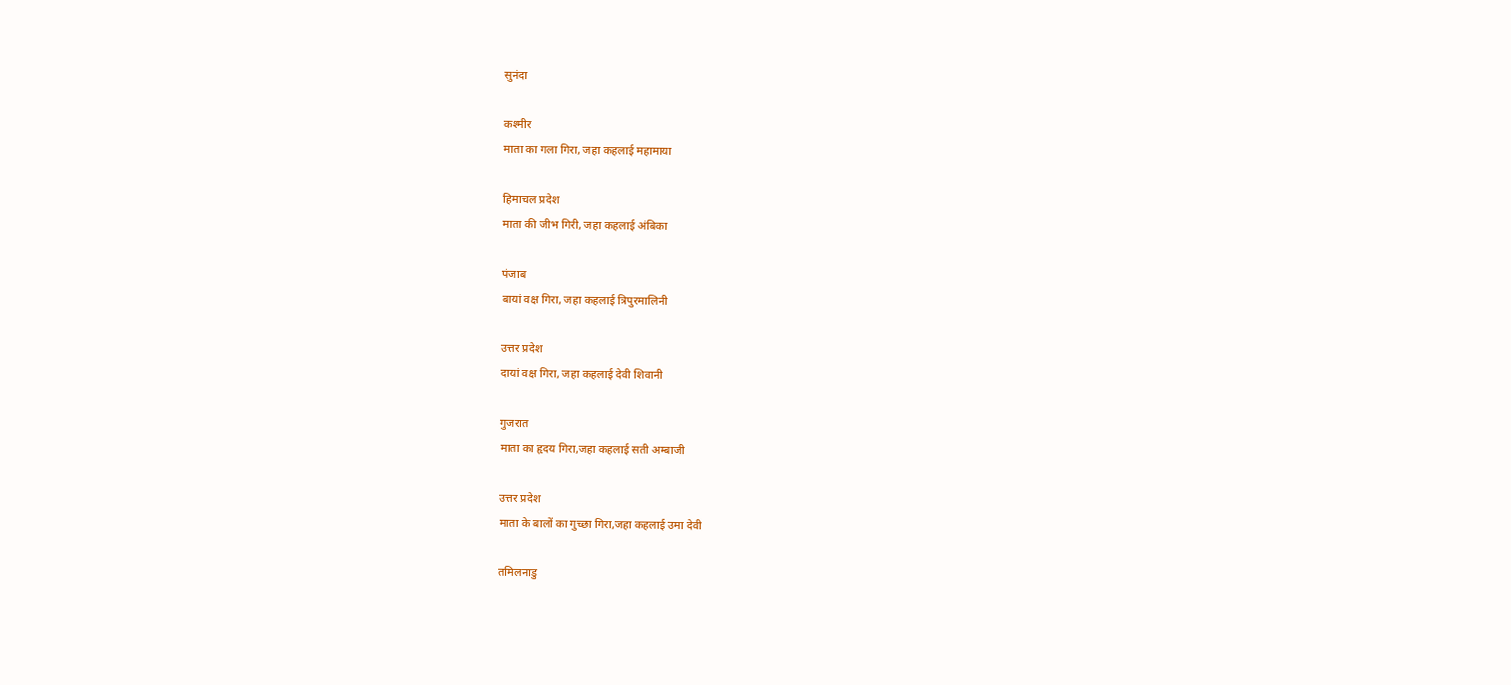सुनंदा

कश्मीर
माता का गला गिरा, जहा कहलाई महामाया

हिमाचल प्रदेश
माता की जीभ गिरी, जहा कहलाई अंबिका

पंजाब
बायां वक्ष गिरा, जहा कहलाई त्रिपुरमालिनी

उत्तर प्रदेश
दायां वक्ष गिरा, जहा कहलाई देवी शिवानी

गुजरात
माता का हृदय गिरा,जहा कहलाई सती अम्बाजी

उत्तर प्रदेश
माता के बालों का गुच्छा गिरा,जहा कहलाई उमा देवी

तमिलनाडु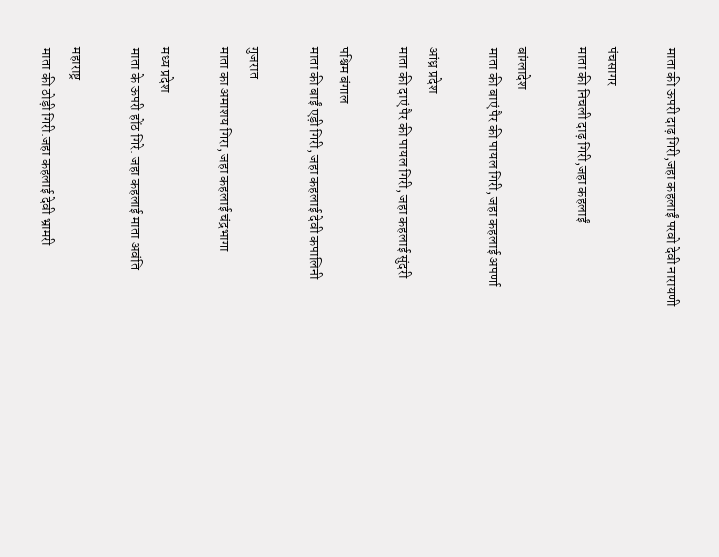माता की ऊपरी दाढ़ गिरी,जहा कहलाईं परवो देवी नारायणी

पंचसागर
माता की निचली दाढ़ गिरी,जहा कहलाईं

बांग्लादेश
माता की बाएं पैर की पायल गिरी, जहा कहलाई अपर्णा

आंध्र प्रदेश
माता की दाएं पैर की पायल गिरी, जहा कहलाई सुंदरी

पश्चिम बंगाल
माता की बाईं एड़ी गिरी, जहा कहलाई देवी कपालिनी

गुजरात
माता का अमाशय गिरा, जहा कहलाई चंद्रभागा

मध्य प्रदेश
माता के ऊपरी होंठ गिरे. जहा कहलाई माता अवंति

महाराष्ट्र
माता की ठोड़ी गिरी.जहा कहलाई देवी भ्रामरी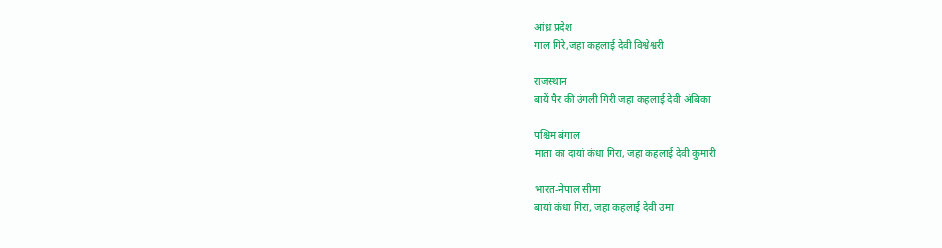आंध्र प्रदेश
गाल गिरे,जहा कहलाई देवी विश्वेश्वरी

राजस्थान
बायें पैर की उंगली गिरी जहा कहलाई देवी अंबिका

पश्चिम बंगाल
माता का दायां कंधा गिरा, जहा कहलाई देवी कुमारी

भारत-नेपाल सीमा
बायां कंधा गिरा, जहा कहलाई देवी उमा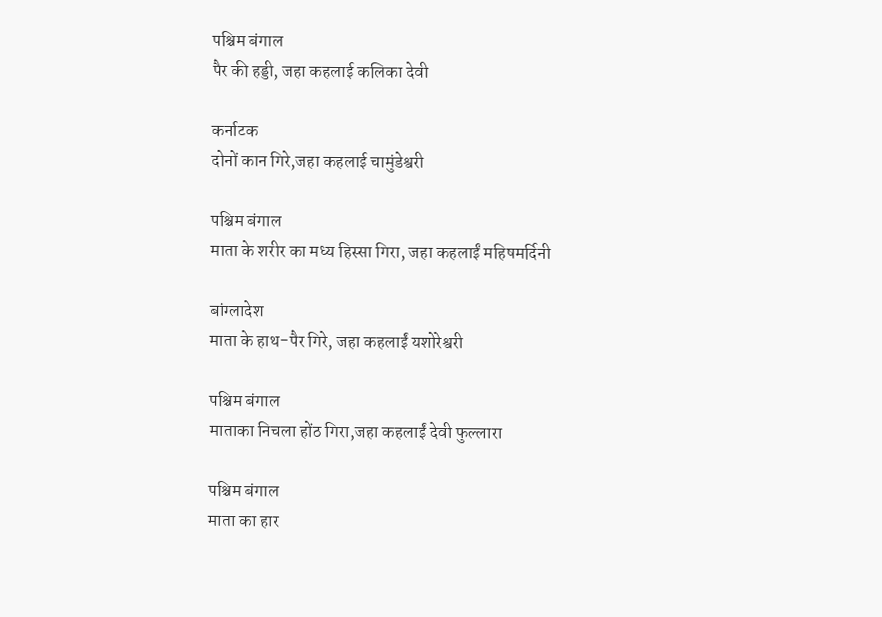पश्चिम बंगाल
पैर की हड्डी, जहा कहलाई कलिका देवी

कर्नाटक
दोनों कान गिरे,जहा कहलाई चामुंडेश्वरी

पश्चिम बंगाल
माता के शरीर का मध्य हिस्सा गिरा, जहा कहलाईं महिषमर्दिनी

बांग्लादेश
माता के हाथ-पैर गिरे, जहा कहलाईं यशोरेश्वरी

पश्चिम बंगाल
माताका निचला होंठ गिरा,जहा कहलाईं देवी फुल्लारा

पश्चिम बंगाल
माता का हार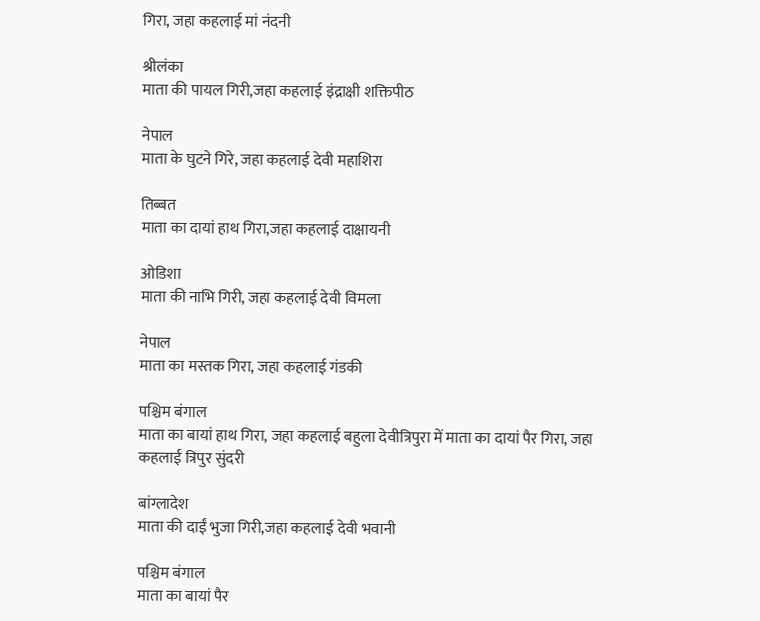गिरा, जहा कहलाई मां नंदनी

श्रीलंका
माता की पायल गिरी,जहा कहलाई इंद्राक्षी शक्तिपीठ

नेपाल
माता के घुटने गिरे, जहा कहलाई देवी महाशिरा

तिब्बत
माता का दायां हाथ गिरा,जहा कहलाई दाक्षायनी

ओडिशा
माता की नाभि गिरी, जहा कहलाई देवी विमला

नेपाल
माता का मस्तक गिरा, जहा कहलाई गंडकी

पश्चिम बंगाल
माता का बायां हाथ गिरा, जहा कहलाई बहुला देवीत्रिपुरा में माता का दायां पैर गिरा, जहा कहलाई त्रिपुर सुंदरी

बांग्लादेश
माता की दाईं भुजा गिरी,जहा कहलाई देवी भवानी

पश्चिम बंगाल
माता का बायां पैर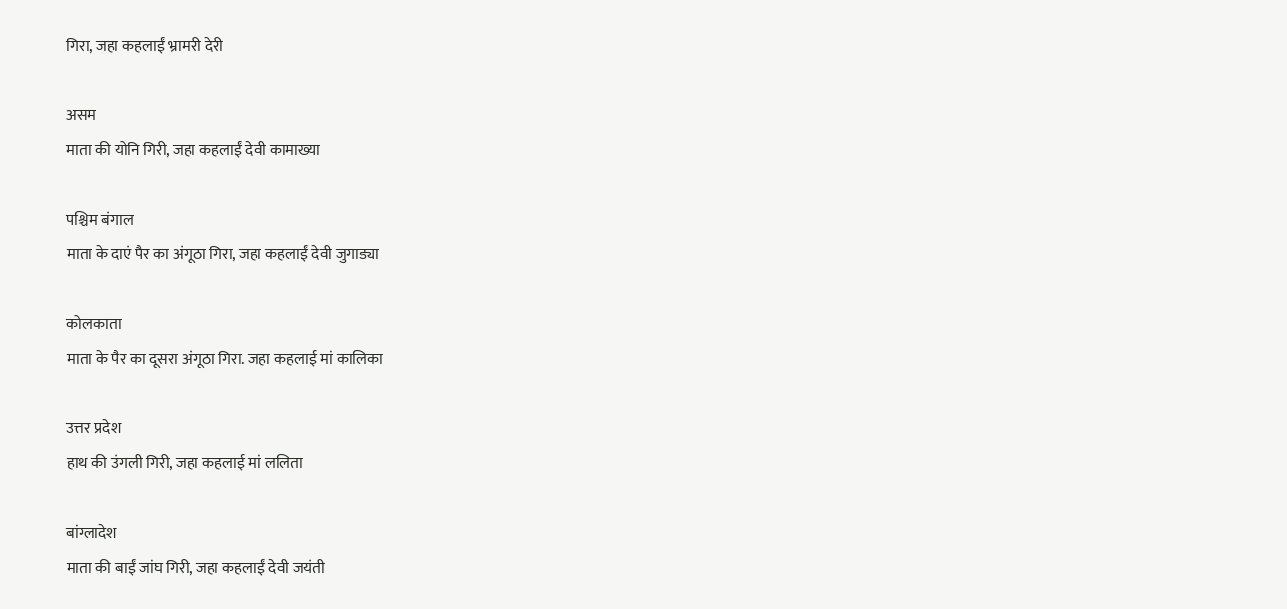गिरा, जहा कहलाईं भ्रामरी देरी

असम
माता की योनि गिरी, जहा कहलाईं देवी कामाख्या

पश्चिम बंगाल
माता के दाएं पैर का अंगूठा गिरा, जहा कहलाईं देवी जुगाड्या

कोलकाता
माता के पैर का दूसरा अंगूठा गिरा. जहा कहलाई मां कालिका

उत्तर प्रदेश
हाथ की उंगली गिरी, जहा कहलाई मां ललिता

बांग्लादेश
माता की बाईं जांघ गिरी, जहा कहलाईं देवी जयंती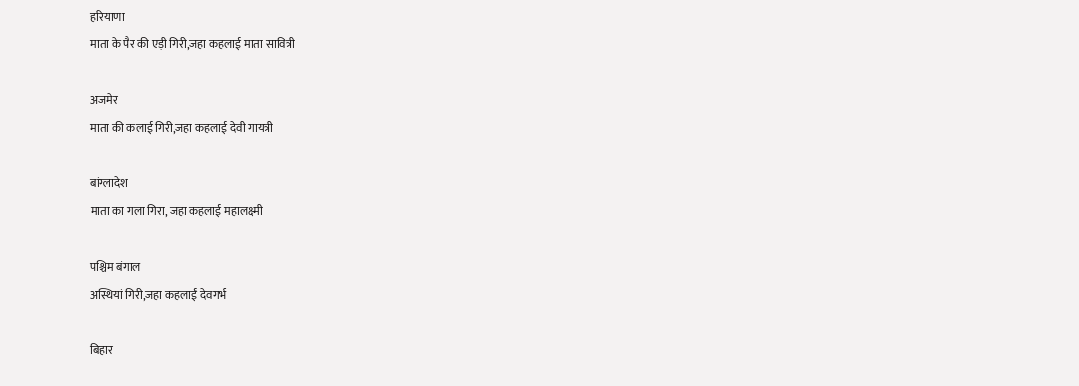हरियाणा
माता के पैर की एड़ी गिरी,जहा कहलाई माता सावित्री

अजमेर
माता की कलाई गिरी,जहा कहलाई देवी गायत्री

बांग्लादेश
माता का गला गिरा, जहा कहलाई महालक्ष्मी

पश्चिम बंगाल
अस्थियां गिरी,जहा कहलाईं देवगर्भ

बिहार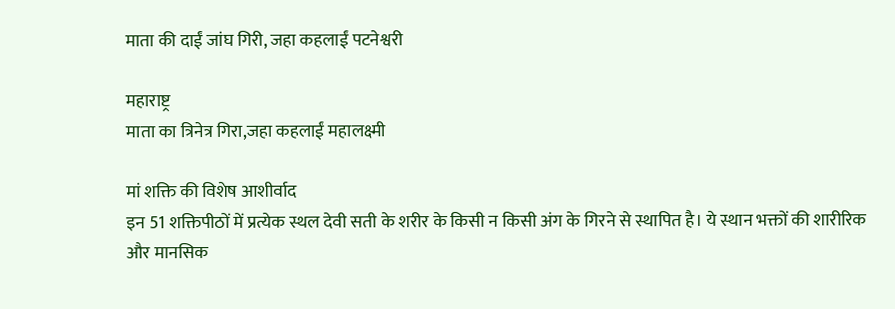माता की दाईं जांघ गिरी, जहा कहलाईं पटनेश्वरी

महाराष्ट्र
माता का त्रिनेत्र गिरा,जहा कहलाईं महालक्ष्मी

मां शक्ति की विशेष आशीर्वाद
इन 51 शक्तिपीठों में प्रत्येक स्थल देवी सती के शरीर के किसी न किसी अंग के गिरने से स्थापित है। ये स्थान भक्तों की शारीरिक और मानसिक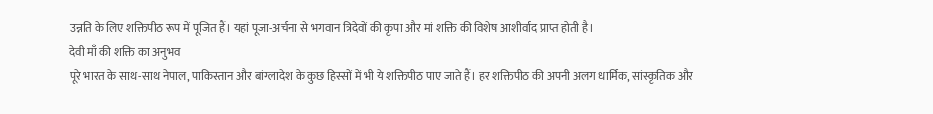उन्नति के लिए शक्तिपीठ रूप में पूजित हैं। यहां पूजा-अर्चना से भगवान त्रिदेवों की कृपा और मां शक्ति की विशेष आशीर्वाद प्राप्त होती है।
देवी माँ की शक्ति का अनुभव
पूरे भारत के साथ-साथ नेपाल, पाकिस्तान और बांग्लादेश के कुछ हिस्सों में भी ये शक्तिपीठ पाए जाते हैं। हर शक्तिपीठ की अपनी अलग धार्मिक, सांस्कृतिक और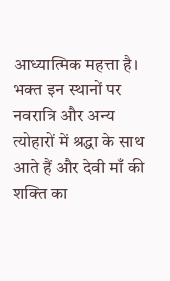आध्यात्मिक महत्ता है। भक्त इन स्थानों पर नवरात्रि और अन्य त्योहारों में श्रद्धा के साथ आते हैं और देवी माँ की शक्ति का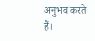अनुभव करते हैं।